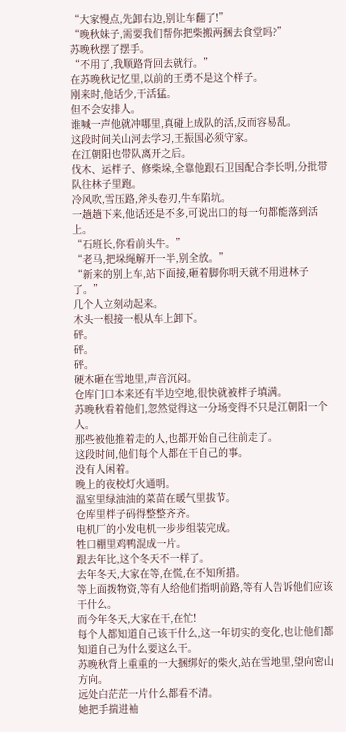“大家慢点,先卸右边,别让车翻了!”
“晚秋妹子,需要我们帮你把柴搬两捆去食堂吗?”
苏晚秋摆了摆手。
“不用了,我顺路背回去就行。”
在苏晚秋记忆里,以前的王勇不是这个样子。
刚来时,他话少,干活猛。
但不会安排人。
谁喊一声他就冲哪里,真碰上成队的活,反而容易乱。
这段时间关山河去学习,王振国必须守家。
在江朝阳也带队离开之后。
伐木、运柈子、修柴垛,全靠他跟石卫国配合李长明,分批带队往林子里跑。
冷风吹,雪压路,斧头卷刃,牛车陷坑。
一趟趟下来,他话还是不多,可说出口的每一句都能落到活上。
“石班长,你看前头牛。”
“老马,把垛绳解开一半,别全放。”
“新来的别上车,站下面接,砸着脚你明天就不用进林子了。”
几个人立刻动起来。
木头一根接一根从车上卸下。
砰。
砰。
砰。
硬木砸在雪地里,声音沉闷。
仓库门口本来还有半边空地,很快就被柈子填满。
苏晚秋看着他们,忽然觉得这一分场变得不只是江朝阳一个人。
那些被他推着走的人,也都开始自己往前走了。
这段时间,他们每个人都在干自己的事。
没有人闲着。
晚上的夜校灯火通明。
温室里绿油油的菜苗在暖气里拔节。
仓库里柈子码得整整齐齐。
电机厂的小发电机一步步组装完成。
牲口棚里鸡鸭混成一片。
跟去年比,这个冬天不一样了。
去年冬天,大家在等,在慌,在不知所措。
等上面拨物资,等有人给他们指明前路,等有人告诉他们应该干什么。
而今年冬天,大家在干,在忙!
每个人都知道自己该干什么,这一年切实的变化,也让他们都知道自己为什么要这么干。
苏晚秋背上重重的一大捆绑好的柴火,站在雪地里,望向密山方向。
远处白茫茫一片什么都看不清。
她把手揣进袖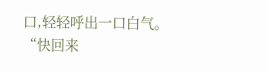口,轻轻呼出一口白气。
“快回来